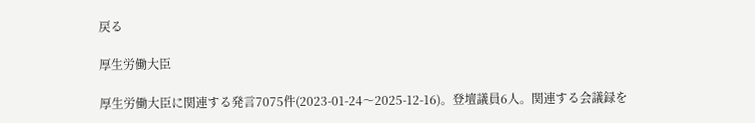戻る

厚生労働大臣

厚生労働大臣に関連する発言7075件(2023-01-24〜2025-12-16)。登壇議員6人。関連する会議録を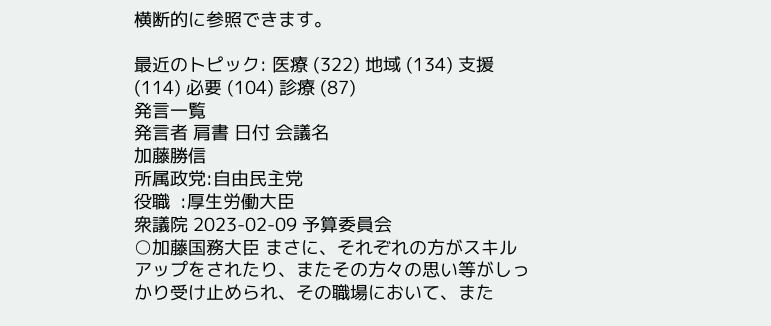横断的に参照できます。

最近のトピック: 医療 (322) 地域 (134) 支援 (114) 必要 (104) 診療 (87)
発言一覧
発言者 肩書 日付 会議名
加藤勝信
所属政党:自由民主党
役職  :厚生労働大臣
衆議院 2023-02-09 予算委員会
○加藤国務大臣 まさに、それぞれの方がスキルアップをされたり、またその方々の思い等がしっかり受け止められ、その職場において、また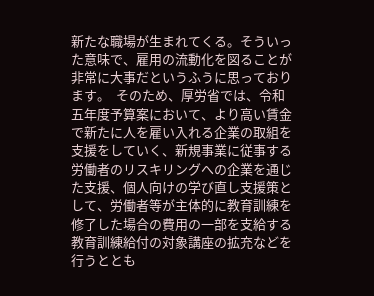新たな職場が生まれてくる。そういった意味で、雇用の流動化を図ることが非常に大事だというふうに思っております。  そのため、厚労省では、令和五年度予算案において、より高い賃金で新たに人を雇い入れる企業の取組を支援をしていく、新規事業に従事する労働者のリスキリングへの企業を通じた支援、個人向けの学び直し支援策として、労働者等が主体的に教育訓練を修了した場合の費用の一部を支給する教育訓練給付の対象講座の拡充などを行うととも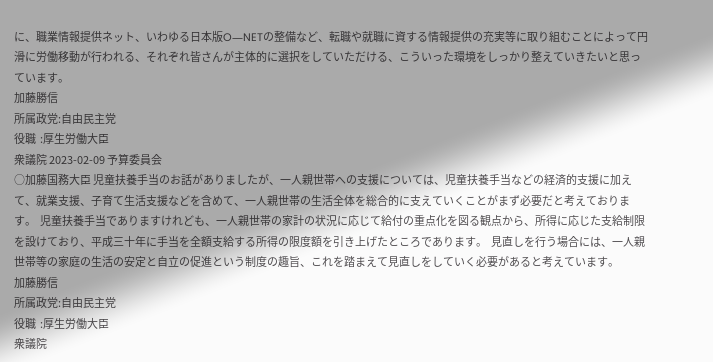に、職業情報提供ネット、いわゆる日本版O―NETの整備など、転職や就職に資する情報提供の充実等に取り組むことによって円滑に労働移動が行われる、それぞれ皆さんが主体的に選択をしていただける、こういった環境をしっかり整えていきたいと思っています。
加藤勝信
所属政党:自由民主党
役職  :厚生労働大臣
衆議院 2023-02-09 予算委員会
○加藤国務大臣 児童扶養手当のお話がありましたが、一人親世帯への支援については、児童扶養手当などの経済的支援に加えて、就業支援、子育て生活支援などを含めて、一人親世帯の生活全体を総合的に支えていくことがまず必要だと考えております。  児童扶養手当でありますけれども、一人親世帯の家計の状況に応じて給付の重点化を図る観点から、所得に応じた支給制限を設けており、平成三十年に手当を全額支給する所得の限度額を引き上げたところであります。  見直しを行う場合には、一人親世帯等の家庭の生活の安定と自立の促進という制度の趣旨、これを踏まえて見直しをしていく必要があると考えています。
加藤勝信
所属政党:自由民主党
役職  :厚生労働大臣
衆議院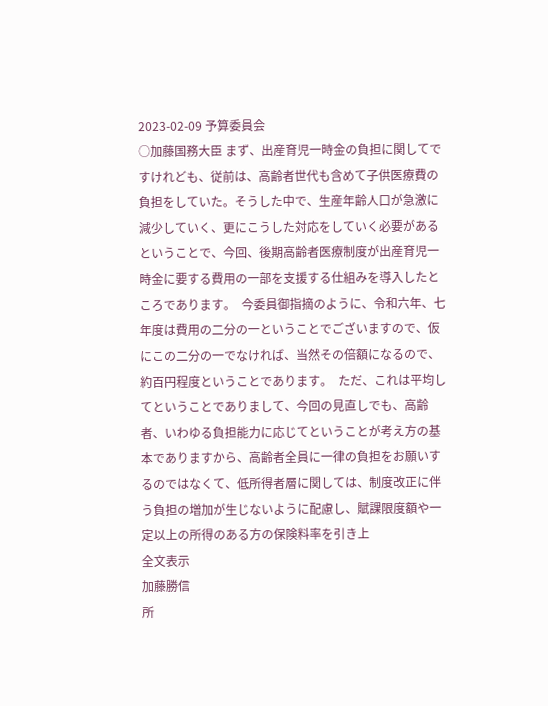2023-02-09 予算委員会
○加藤国務大臣 まず、出産育児一時金の負担に関してですけれども、従前は、高齢者世代も含めて子供医療費の負担をしていた。そうした中で、生産年齢人口が急激に減少していく、更にこうした対応をしていく必要があるということで、今回、後期高齢者医療制度が出産育児一時金に要する費用の一部を支援する仕組みを導入したところであります。  今委員御指摘のように、令和六年、七年度は費用の二分の一ということでございますので、仮にこの二分の一でなければ、当然その倍額になるので、約百円程度ということであります。  ただ、これは平均してということでありまして、今回の見直しでも、高齢者、いわゆる負担能力に応じてということが考え方の基本でありますから、高齢者全員に一律の負担をお願いするのではなくて、低所得者層に関しては、制度改正に伴う負担の増加が生じないように配慮し、賦課限度額や一定以上の所得のある方の保険料率を引き上
全文表示
加藤勝信
所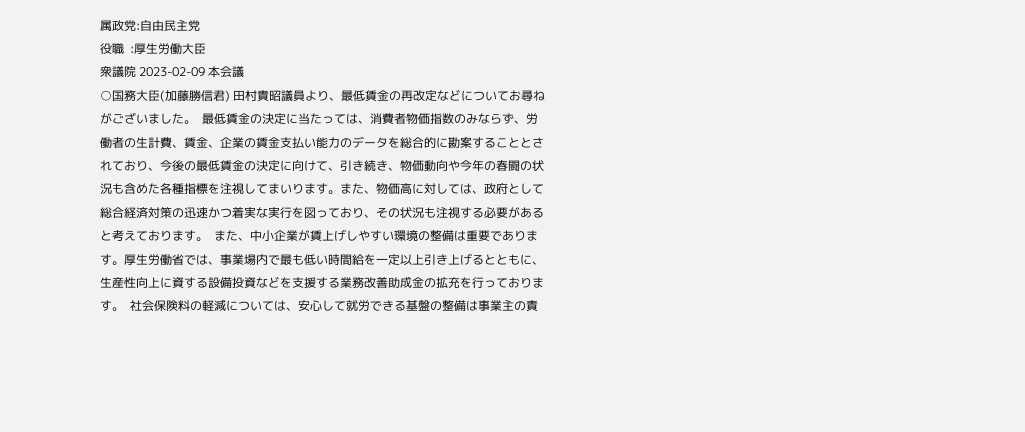属政党:自由民主党
役職  :厚生労働大臣
衆議院 2023-02-09 本会議
○国務大臣(加藤勝信君) 田村貴昭議員より、最低賃金の再改定などについてお尋ねがございました。  最低賃金の決定に当たっては、消費者物価指数のみならず、労働者の生計費、賃金、企業の賃金支払い能力のデータを総合的に勘案することとされており、今後の最低賃金の決定に向けて、引き続き、物価動向や今年の春闘の状況も含めた各種指標を注視してまいります。また、物価高に対しては、政府として総合経済対策の迅速かつ着実な実行を図っており、その状況も注視する必要があると考えております。  また、中小企業が賃上げしやすい環境の整備は重要であります。厚生労働省では、事業場内で最も低い時間給を一定以上引き上げるとともに、生産性向上に資する設備投資などを支援する業務改善助成金の拡充を行っております。  社会保険料の軽減については、安心して就労できる基盤の整備は事業主の責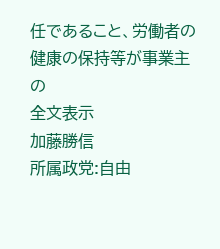任であること、労働者の健康の保持等が事業主の
全文表示
加藤勝信
所属政党:自由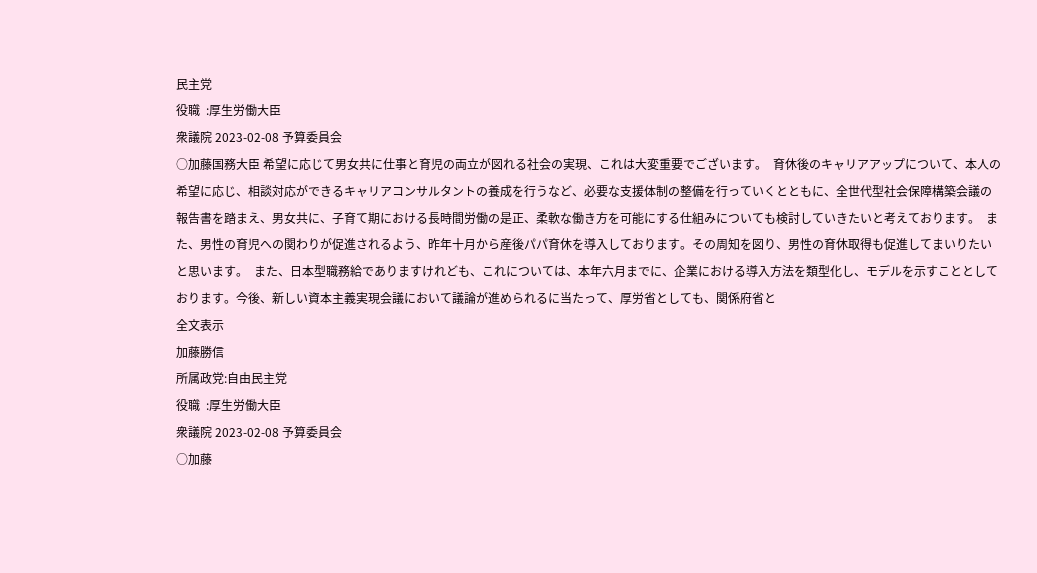民主党
役職  :厚生労働大臣
衆議院 2023-02-08 予算委員会
○加藤国務大臣 希望に応じて男女共に仕事と育児の両立が図れる社会の実現、これは大変重要でございます。  育休後のキャリアアップについて、本人の希望に応じ、相談対応ができるキャリアコンサルタントの養成を行うなど、必要な支援体制の整備を行っていくとともに、全世代型社会保障構築会議の報告書を踏まえ、男女共に、子育て期における長時間労働の是正、柔軟な働き方を可能にする仕組みについても検討していきたいと考えております。  また、男性の育児への関わりが促進されるよう、昨年十月から産後パパ育休を導入しております。その周知を図り、男性の育休取得も促進してまいりたいと思います。  また、日本型職務給でありますけれども、これについては、本年六月までに、企業における導入方法を類型化し、モデルを示すこととしております。今後、新しい資本主義実現会議において議論が進められるに当たって、厚労省としても、関係府省と
全文表示
加藤勝信
所属政党:自由民主党
役職  :厚生労働大臣
衆議院 2023-02-08 予算委員会
○加藤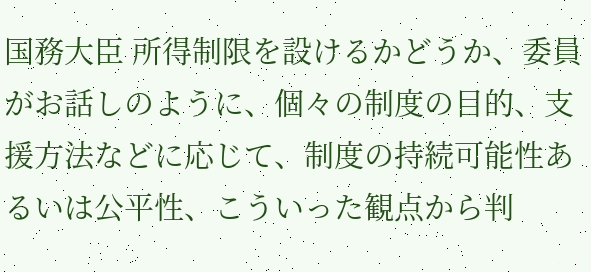国務大臣 所得制限を設けるかどうか、委員がお話しのように、個々の制度の目的、支援方法などに応じて、制度の持続可能性あるいは公平性、こういった観点から判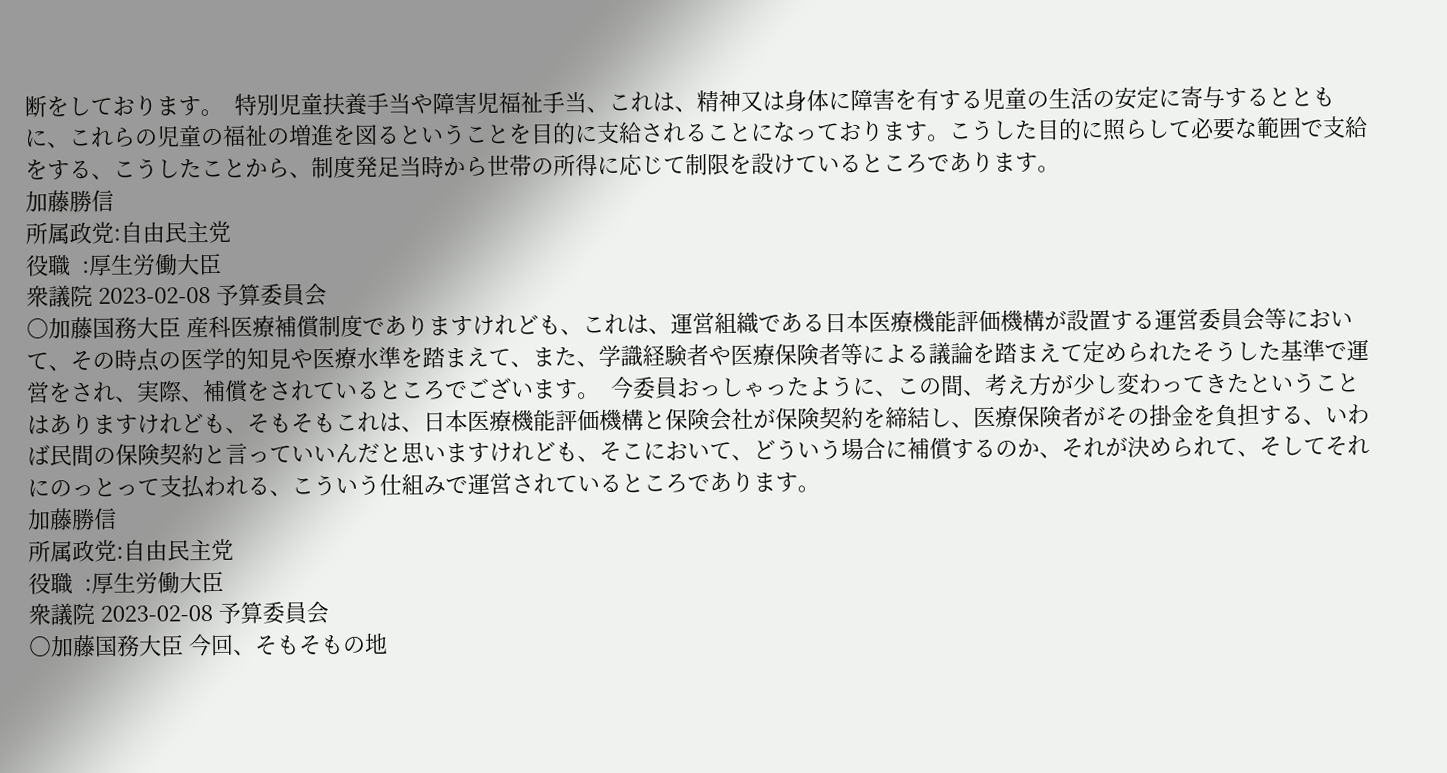断をしております。  特別児童扶養手当や障害児福祉手当、これは、精神又は身体に障害を有する児童の生活の安定に寄与するとともに、これらの児童の福祉の増進を図るということを目的に支給されることになっております。こうした目的に照らして必要な範囲で支給をする、こうしたことから、制度発足当時から世帯の所得に応じて制限を設けているところであります。
加藤勝信
所属政党:自由民主党
役職  :厚生労働大臣
衆議院 2023-02-08 予算委員会
○加藤国務大臣 産科医療補償制度でありますけれども、これは、運営組織である日本医療機能評価機構が設置する運営委員会等において、その時点の医学的知見や医療水準を踏まえて、また、学識経験者や医療保険者等による議論を踏まえて定められたそうした基準で運営をされ、実際、補償をされているところでございます。  今委員おっしゃったように、この間、考え方が少し変わってきたということはありますけれども、そもそもこれは、日本医療機能評価機構と保険会社が保険契約を締結し、医療保険者がその掛金を負担する、いわば民間の保険契約と言っていいんだと思いますけれども、そこにおいて、どういう場合に補償するのか、それが決められて、そしてそれにのっとって支払われる、こういう仕組みで運営されているところであります。
加藤勝信
所属政党:自由民主党
役職  :厚生労働大臣
衆議院 2023-02-08 予算委員会
○加藤国務大臣 今回、そもそもの地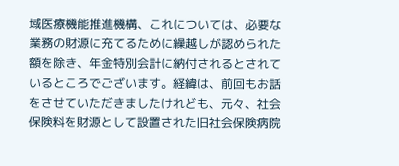域医療機能推進機構、これについては、必要な業務の財源に充てるために繰越しが認められた額を除き、年金特別会計に納付されるとされているところでございます。経緯は、前回もお話をさせていただきましたけれども、元々、社会保険料を財源として設置された旧社会保険病院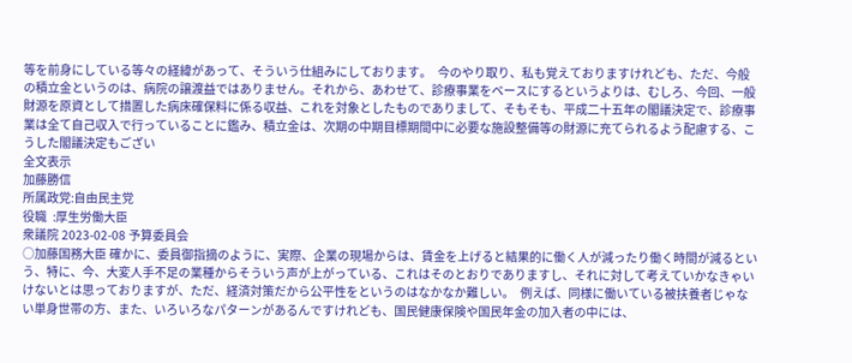等を前身にしている等々の経緯があって、そういう仕組みにしております。  今のやり取り、私も覚えておりますけれども、ただ、今般の積立金というのは、病院の譲渡益ではありません。それから、あわせて、診療事業をベースにするというよりは、むしろ、今回、一般財源を原資として措置した病床確保料に係る収益、これを対象としたものでありまして、そもそも、平成二十五年の閣議決定で、診療事業は全て自己収入で行っていることに鑑み、積立金は、次期の中期目標期間中に必要な施設整備等の財源に充てられるよう配慮する、こうした閣議決定もござい
全文表示
加藤勝信
所属政党:自由民主党
役職  :厚生労働大臣
衆議院 2023-02-08 予算委員会
○加藤国務大臣 確かに、委員御指摘のように、実際、企業の現場からは、賃金を上げると結果的に働く人が減ったり働く時間が減るという、特に、今、大変人手不足の業種からそういう声が上がっている、これはそのとおりでありますし、それに対して考えていかなきゃいけないとは思っておりますが、ただ、経済対策だから公平性をというのはなかなか難しい。  例えば、同様に働いている被扶養者じゃない単身世帯の方、また、いろいろなパターンがあるんですけれども、国民健康保険や国民年金の加入者の中には、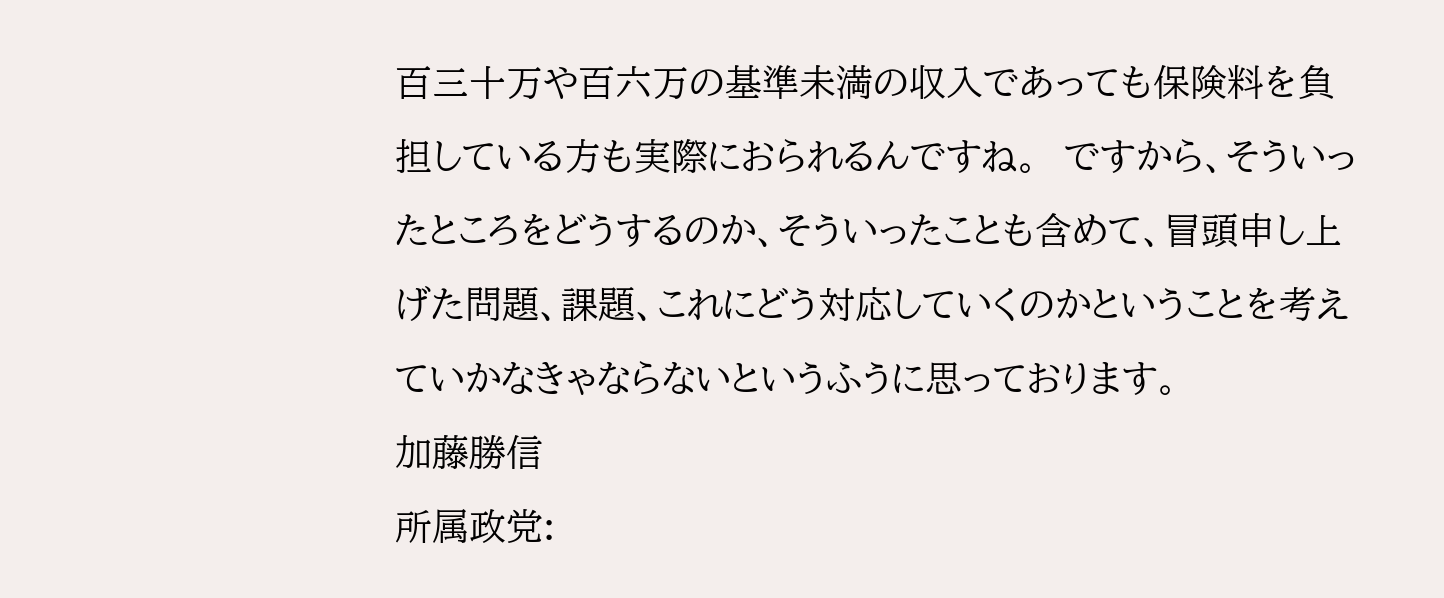百三十万や百六万の基準未満の収入であっても保険料を負担している方も実際におられるんですね。  ですから、そういったところをどうするのか、そういったことも含めて、冒頭申し上げた問題、課題、これにどう対応していくのかということを考えていかなきゃならないというふうに思っております。
加藤勝信
所属政党: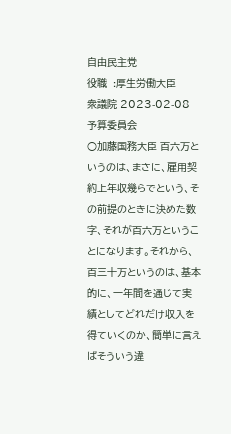自由民主党
役職  :厚生労働大臣
衆議院 2023-02-08 予算委員会
○加藤国務大臣 百六万というのは、まさに、雇用契約上年収幾らでという、その前提のときに決めた数字、それが百六万ということになります。それから、百三十万というのは、基本的に、一年間を通じて実績としてどれだけ収入を得ていくのか、簡単に言えばそういう違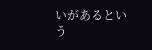いがあるという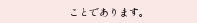ことであります。